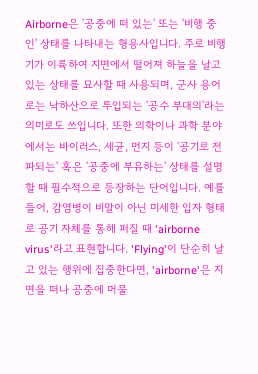Airborne은 '공중에 떠 있는' 또는 '비행 중인' 상태를 나타내는 형용사입니다. 주로 비행기가 이륙하여 지면에서 떨어져 하늘을 날고 있는 상태를 묘사할 때 사용되며, 군사 용어로는 낙하산으로 투입되는 '공수 부대의'라는 의미로도 쓰입니다. 또한 의학이나 과학 분야에서는 바이러스, 세균, 먼지 등이 '공기로 전파되는' 혹은 '공중에 부유하는' 상태를 설명할 때 필수적으로 등장하는 단어입니다. 예를 들어, 감염병이 비말이 아닌 미세한 입자 형태로 공기 자체를 통해 퍼질 때 'airborne virus'라고 표현합니다. 'Flying'이 단순히 날고 있는 행위에 집중한다면, 'airborne'은 지면을 떠나 공중에 머물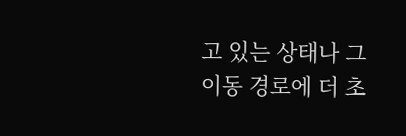고 있는 상태나 그 이동 경로에 더 초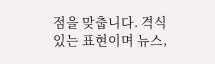점을 맞춥니다. 격식 있는 표현이며 뉴스,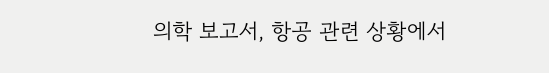의학 보고서, 항공 관련 상황에서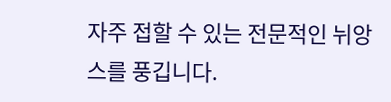자주 접할 수 있는 전문적인 뉘앙스를 풍깁니다.